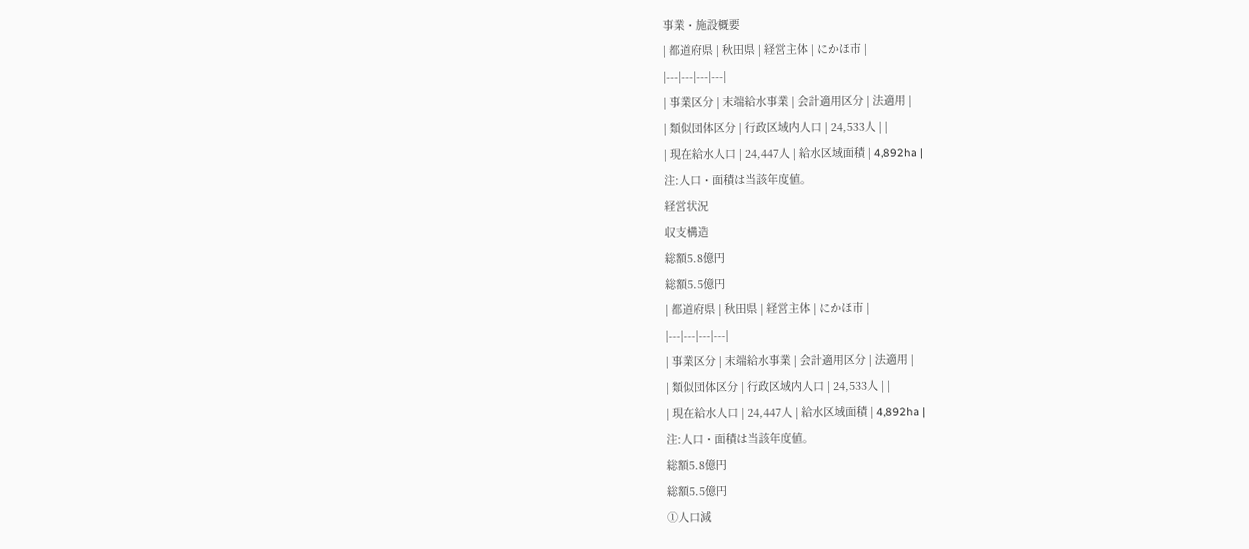事業・施設概要
| 都道府県 | 秋田県 | 経営主体 | にかほ市 |
|---|---|---|---|
| 事業区分 | 末端給水事業 | 会計適用区分 | 法適用 |
| 類似団体区分 | 行政区域内人口 | 24,533人 | |
| 現在給水人口 | 24,447人 | 給水区域面積 | 4,892ha |
注:人口・面積は当該年度値。
経営状況
収支構造
総額5.8億円
総額5.5億円
| 都道府県 | 秋田県 | 経営主体 | にかほ市 |
|---|---|---|---|
| 事業区分 | 末端給水事業 | 会計適用区分 | 法適用 |
| 類似団体区分 | 行政区域内人口 | 24,533人 | |
| 現在給水人口 | 24,447人 | 給水区域面積 | 4,892ha |
注:人口・面積は当該年度値。
総額5.8億円
総額5.5億円
①人口減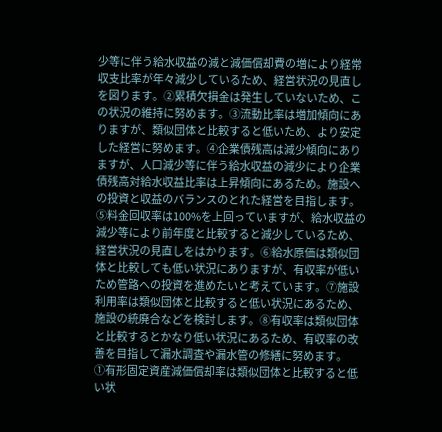少等に伴う給水収益の減と減価償却費の増により経常収支比率が年々減少しているため、経営状況の見直しを図ります。②累積欠損金は発生していないため、この状況の維持に努めます。③流動比率は増加傾向にありますが、類似団体と比較すると低いため、より安定した経営に努めます。④企業債残高は減少傾向にありますが、人口減少等に伴う給水収益の減少により企業債残高対給水収益比率は上昇傾向にあるため。施設への投資と収益のバランスのとれた経営を目指します。⑤料金回収率は100%を上回っていますが、給水収益の減少等により前年度と比較すると減少しているため、経営状況の見直しをはかります。⑥給水原価は類似団体と比較しても低い状況にありますが、有収率が低いため管路への投資を進めたいと考えています。⑦施設利用率は類似団体と比較すると低い状況にあるため、施設の統廃合などを検討します。⑧有収率は類似団体と比較するとかなり低い状況にあるため、有収率の改善を目指して漏水調査や漏水管の修繕に努めます。
①有形固定資産減価償却率は類似団体と比較すると低い状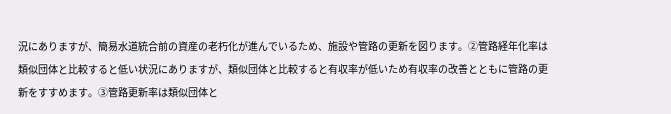況にありますが、簡易水道統合前の資産の老朽化が進んでいるため、施設や管路の更新を図ります。②管路経年化率は類似団体と比較すると低い状況にありますが、類似団体と比較すると有収率が低いため有収率の改善とともに管路の更新をすすめます。③管路更新率は類似団体と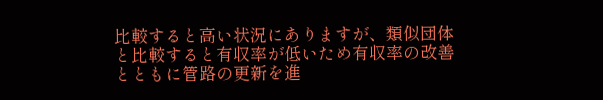比較すると高い状況にありますが、類似団体と比較すると有収率が低いため有収率の改善とともに管路の更新を進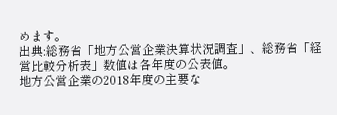めます。
出典:総務省「地方公営企業決算状況調査」、総務省「経営比較分析表」数値は各年度の公表値。
地方公営企業の2018年度の主要な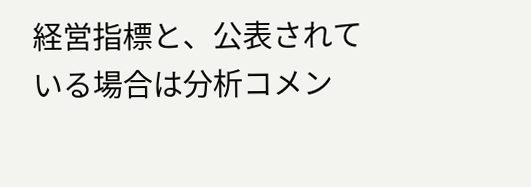経営指標と、公表されている場合は分析コメン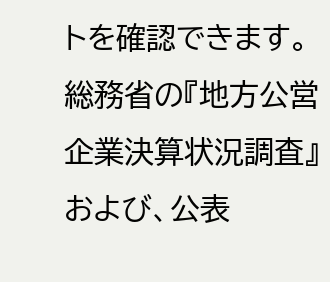トを確認できます。
総務省の『地方公営企業決算状況調査』および、公表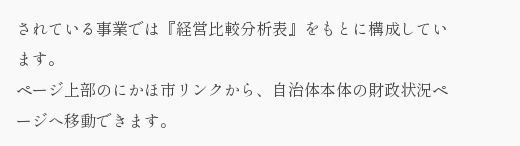されている事業では『経営比較分析表』をもとに構成しています。
ページ上部のにかほ市リンクから、自治体本体の財政状況ページへ移動できます。